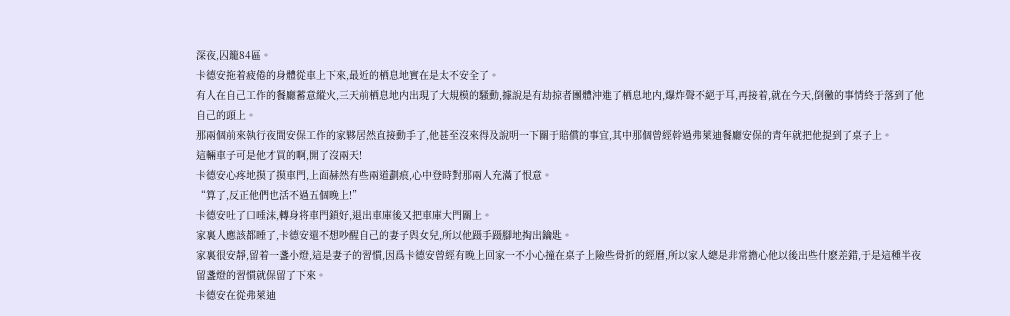深夜,囚籠84區。
卡德安拖着疲倦的身體從車上下來,最近的栖息地實在是太不安全了。
有人在自己工作的餐廳蓄意縱火,三天前栖息地内出現了大規模的騷動,據說是有劫掠者團體沖進了栖息地内,爆炸聲不絕于耳,再接着,就在今天,倒黴的事情終于落到了他自己的頭上。
那兩個前來執行夜間安保工作的家夥居然直接動手了,他甚至沒來得及說明一下關于賠償的事宜,其中那個曾經幹過弗萊迪餐廳安保的青年就把他提到了桌子上。
這輛車子可是他才買的啊,開了沒兩天!
卡德安心疼地摸了摸車門,上面赫然有些兩道劃痕,心中登時對那兩人充滿了恨意。
“算了,反正他們也活不過五個晚上!”
卡德安吐了口唾沫,轉身将車門鎖好,退出車庫後又把車庫大門關上。
家裏人應該都睡了,卡德安還不想吵醒自己的妻子與女兒,所以他蹑手蹑腳地掏出鑰匙。
家裏很安靜,留着一盞小燈,這是妻子的習慣,因爲卡德安曾經有晚上回家一不小心撞在桌子上險些骨折的經曆,所以家人總是非常擔心他以後出些什麽差錯,于是這種半夜留盞燈的習慣就保留了下來。
卡德安在從弗萊迪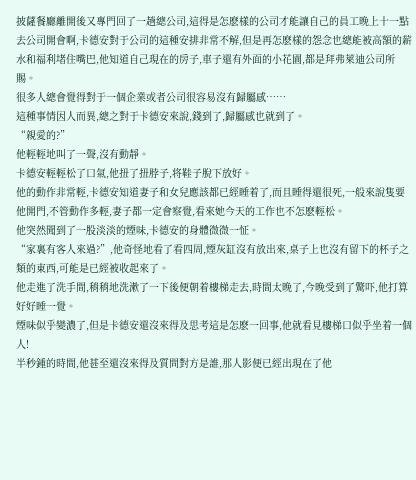披薩餐廳離開後又專門回了一趟總公司,這得是怎麽樣的公司才能讓自己的員工晚上十一點去公司開會啊,卡德安對于公司的這種安排非常不解,但是再怎麽樣的怨念也總能被高額的薪水和福利堵住嘴巴,他知道自己現在的房子,車子還有外面的小花園,都是拜弗萊迪公司所賜。
很多人總會覺得對于一個企業或者公司很容易沒有歸屬感……
這種事情因人而異,總之對于卡德安來說,錢到了,歸屬感也就到了。
“親愛的?”
他輕輕地叫了一聲,沒有動靜。
卡德安輕輕松了口氣,他扭了扭脖子,将鞋子脫下放好。
他的動作非常輕,卡德安知道妻子和女兒應該都已經睡着了,而且睡得還很死,一般來說隻要他開門,不管動作多輕,妻子都一定會察覺,看來她今天的工作也不怎麽輕松。
他突然聞到了一股淡淡的煙味,卡德安的身體微微一怔。
“家裏有客人來過?”,他奇怪地看了看四周,煙灰缸沒有放出來,桌子上也沒有留下的杯子之類的東西,可能是已經被收起來了。
他走進了洗手間,稍稍地洗漱了一下後便朝着樓梯走去,時間太晚了,今晚受到了驚吓,他打算好好睡一覺。
煙味似乎變濃了,但是卡德安還沒來得及思考這是怎麽一回事,他就看見樓梯口似乎坐着一個人!
半秒鍾的時間,他甚至還沒來得及質問對方是誰,那人影便已經出現在了他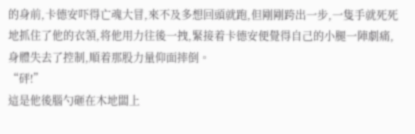的身前,卡德安吓得亡魂大冒,來不及多想回頭就跑,但剛剛跨出一步,一隻手就死死地抓住了他的衣領,将他用力往後一拽,緊接着卡德安便覺得自己的小腿一陣劇痛,身體失去了控制,順着那股力量仰面摔倒。
“砰!”
這是他後腦勺砸在木地闆上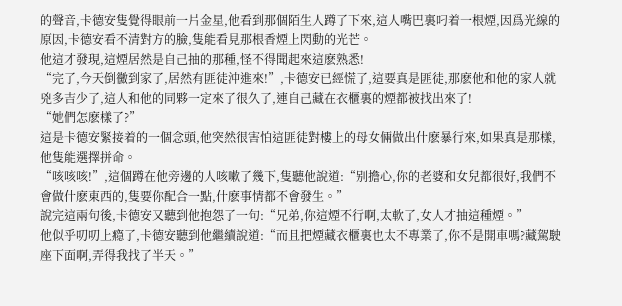的聲音,卡德安隻覺得眼前一片金星,他看到那個陌生人蹲了下來,這人嘴巴裏叼着一根煙,因爲光線的原因,卡德安看不清對方的臉,隻能看見那根香煙上閃動的光芒。
他這才發現,這煙居然是自己抽的那種,怪不得聞起來這麽熟悉!
“完了,今天倒黴到家了,居然有匪徒沖進來!”,卡德安已經慌了,這要真是匪徒,那麽他和他的家人就兇多吉少了,這人和他的同夥一定來了很久了,連自己藏在衣櫃裏的煙都被找出來了!
“她們怎麽樣了?”
這是卡德安緊接着的一個念頭,他突然很害怕這匪徒對樓上的母女倆做出什麽暴行來,如果真是那樣,他隻能選擇拼命。
“咳咳咳!”,這個蹲在他旁邊的人咳嗽了幾下,隻聽他說道:“别擔心,你的老婆和女兒都很好,我們不會做什麽東西的,隻要你配合一點,什麽事情都不會發生。”
說完這兩句後,卡德安又聽到他抱怨了一句:“兄弟,你這煙不行啊,太軟了,女人才抽這種煙。”
他似乎叨叨上瘾了,卡德安聽到他繼續說道:“而且把煙藏衣櫃裏也太不專業了,你不是開車嗎?藏駕駛座下面啊,弄得我找了半天。”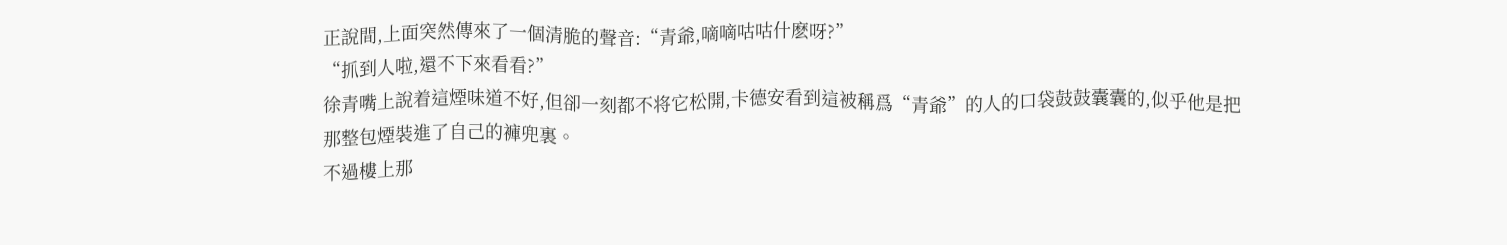正說間,上面突然傳來了一個清脆的聲音:“青爺,嘀嘀咕咕什麽呀?”
“抓到人啦,還不下來看看?”
徐青嘴上說着這煙味道不好,但卻一刻都不将它松開,卡德安看到這被稱爲“青爺”的人的口袋鼓鼓囊囊的,似乎他是把那整包煙裝進了自己的褲兜裏。
不過樓上那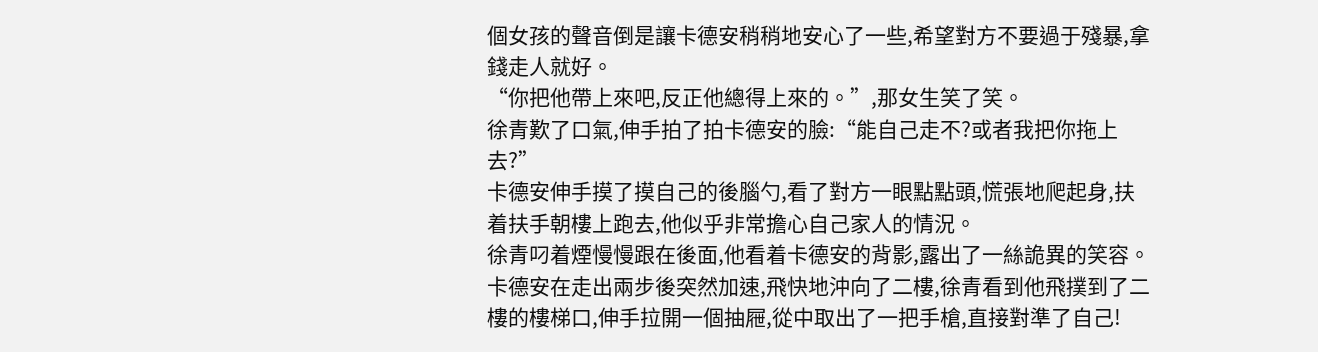個女孩的聲音倒是讓卡德安稍稍地安心了一些,希望對方不要過于殘暴,拿錢走人就好。
“你把他帶上來吧,反正他總得上來的。”,那女生笑了笑。
徐青歎了口氣,伸手拍了拍卡德安的臉:“能自己走不?或者我把你拖上去?”
卡德安伸手摸了摸自己的後腦勺,看了對方一眼點點頭,慌張地爬起身,扶着扶手朝樓上跑去,他似乎非常擔心自己家人的情況。
徐青叼着煙慢慢跟在後面,他看着卡德安的背影,露出了一絲詭異的笑容。
卡德安在走出兩步後突然加速,飛快地沖向了二樓,徐青看到他飛撲到了二樓的樓梯口,伸手拉開一個抽屜,從中取出了一把手槍,直接對準了自己!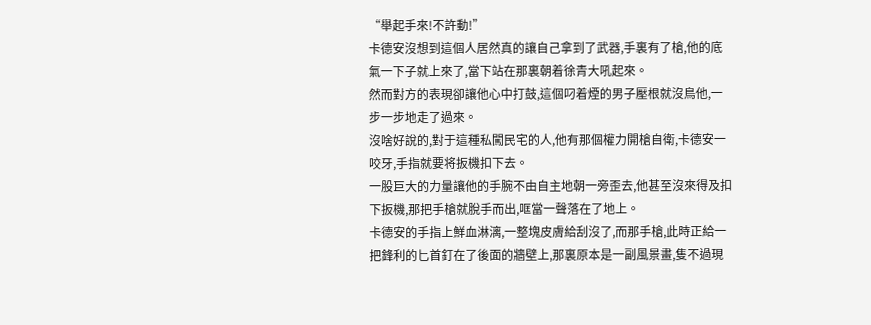“舉起手來!不許動!”
卡德安沒想到這個人居然真的讓自己拿到了武器,手裏有了槍,他的底氣一下子就上來了,當下站在那裏朝着徐青大吼起來。
然而對方的表現卻讓他心中打鼓,這個叼着煙的男子壓根就沒鳥他,一步一步地走了過來。
沒啥好說的,對于這種私闖民宅的人,他有那個權力開槍自衛,卡德安一咬牙,手指就要将扳機扣下去。
一股巨大的力量讓他的手腕不由自主地朝一旁歪去,他甚至沒來得及扣下扳機,那把手槍就脫手而出,哐當一聲落在了地上。
卡德安的手指上鮮血淋漓,一整塊皮膚給刮沒了,而那手槍,此時正給一把鋒利的匕首釘在了後面的牆壁上,那裏原本是一副風景畫,隻不過現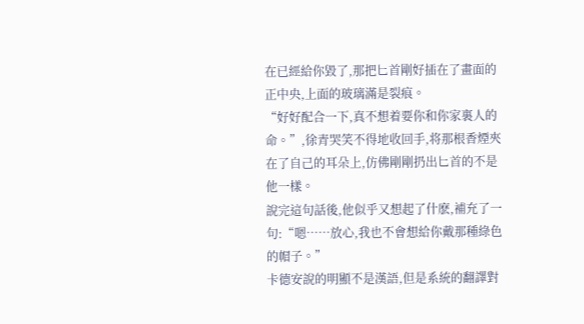在已經給你毀了,那把匕首剛好插在了畫面的正中央,上面的玻璃滿是裂痕。
“好好配合一下,真不想着要你和你家裏人的命。”,徐青哭笑不得地收回手,将那根香煙夾在了自己的耳朵上,仿佛剛剛扔出匕首的不是他一樣。
說完這句話後,他似乎又想起了什麽,補充了一句:“嗯……放心,我也不會想給你戴那種綠色的帽子。”
卡德安說的明顯不是漢語,但是系統的翻譯對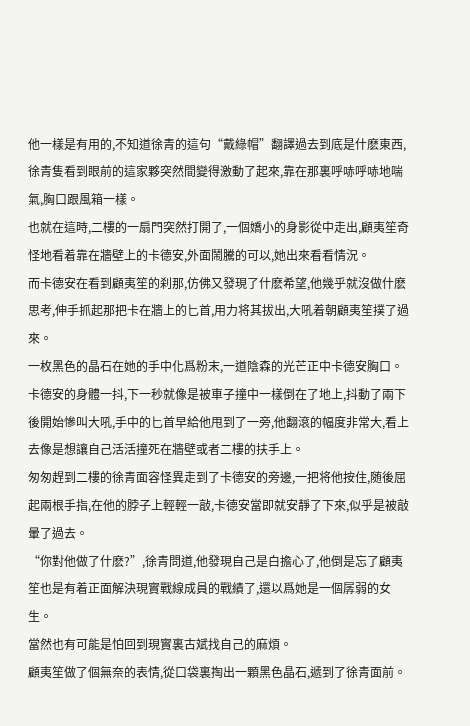他一樣是有用的,不知道徐青的這句“戴綠帽”翻譯過去到底是什麽東西,徐青隻看到眼前的這家夥突然間變得激動了起來,靠在那裏呼哧呼哧地喘氣,胸口跟風箱一樣。
也就在這時,二樓的一扇門突然打開了,一個嬌小的身影從中走出,顧夷笙奇怪地看着靠在牆壁上的卡德安,外面鬧騰的可以,她出來看看情況。
而卡德安在看到顧夷笙的刹那,仿佛又發現了什麽希望,他幾乎就沒做什麽思考,伸手抓起那把卡在牆上的匕首,用力将其拔出,大吼着朝顧夷笙撲了過來。
一枚黑色的晶石在她的手中化爲粉末,一道陰森的光芒正中卡德安胸口。
卡德安的身體一抖,下一秒就像是被車子撞中一樣倒在了地上,抖動了兩下後開始慘叫大吼,手中的匕首早給他甩到了一旁,他翻滾的幅度非常大,看上去像是想讓自己活活撞死在牆壁或者二樓的扶手上。
匆匆趕到二樓的徐青面容怪異走到了卡德安的旁邊,一把将他按住,随後屈起兩根手指,在他的脖子上輕輕一敲,卡德安當即就安靜了下來,似乎是被敲暈了過去。
“你對他做了什麽?”,徐青問道,他發現自己是白擔心了,他倒是忘了顧夷笙也是有着正面解決現實戰線成員的戰績了,還以爲她是一個孱弱的女生。
當然也有可能是怕回到現實裏古斌找自己的麻煩。
顧夷笙做了個無奈的表情,從口袋裏掏出一顆黑色晶石,遞到了徐青面前。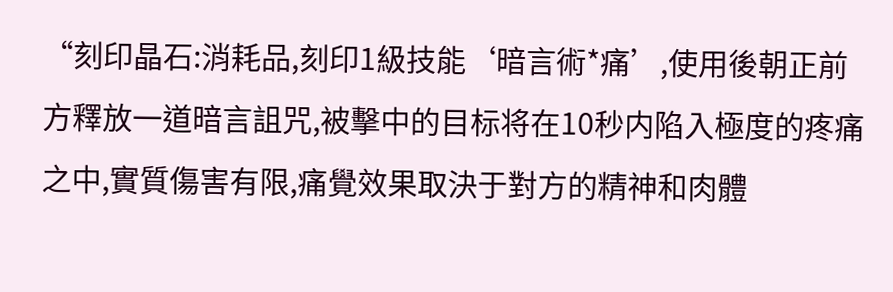“刻印晶石:消耗品,刻印1級技能‘暗言術*痛’,使用後朝正前方釋放一道暗言詛咒,被擊中的目标将在10秒内陷入極度的疼痛之中,實質傷害有限,痛覺效果取決于對方的精神和肉體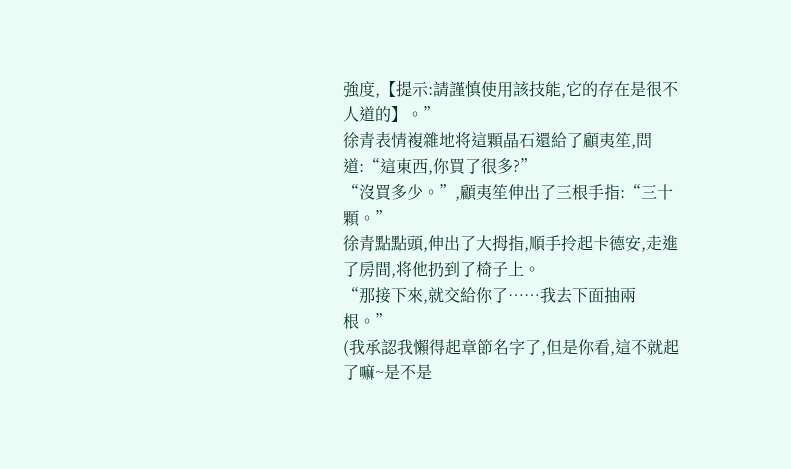強度,【提示:請謹慎使用該技能,它的存在是很不人道的】。”
徐青表情複雜地将這顆晶石還給了顧夷笙,問道:“這東西,你買了很多?”
“沒買多少。”,顧夷笙伸出了三根手指:“三十顆。”
徐青點點頭,伸出了大拇指,順手拎起卡德安,走進了房間,将他扔到了椅子上。
“那接下來,就交給你了……我去下面抽兩根。”
(我承認我懶得起章節名字了,但是你看,這不就起了嘛~是不是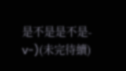是不是是不是-v-)(未完待續)